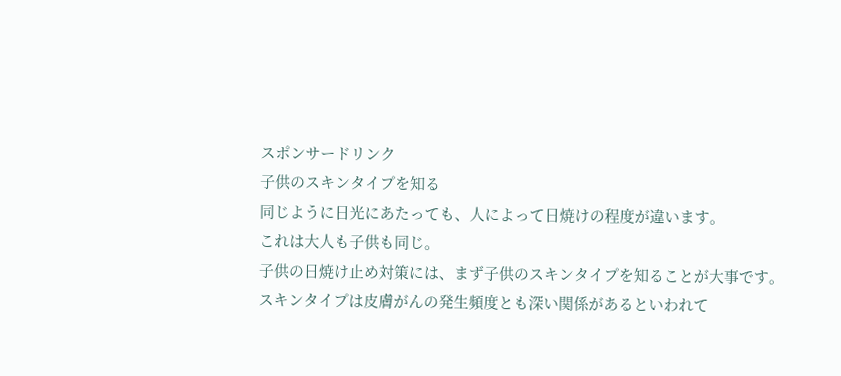スポンサードリンク
子供のスキンタイプを知る
同じように日光にあたっても、人によって日焼けの程度が違います。
これは大人も子供も同じ。
子供の日焼け止め対策には、まず子供のスキンタイプを知ることが大事です。
スキンタイプは皮膚がんの発生頻度とも深い関係があるといわれて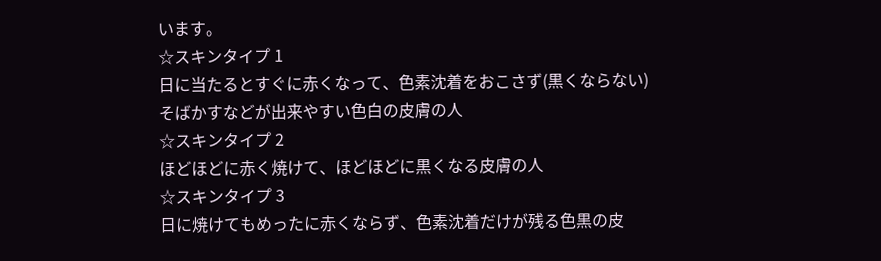います。
☆スキンタイプ 1
日に当たるとすぐに赤くなって、色素沈着をおこさず(黒くならない)
そばかすなどが出来やすい色白の皮膚の人
☆スキンタイプ 2
ほどほどに赤く焼けて、ほどほどに黒くなる皮膚の人
☆スキンタイプ 3
日に焼けてもめったに赤くならず、色素沈着だけが残る色黒の皮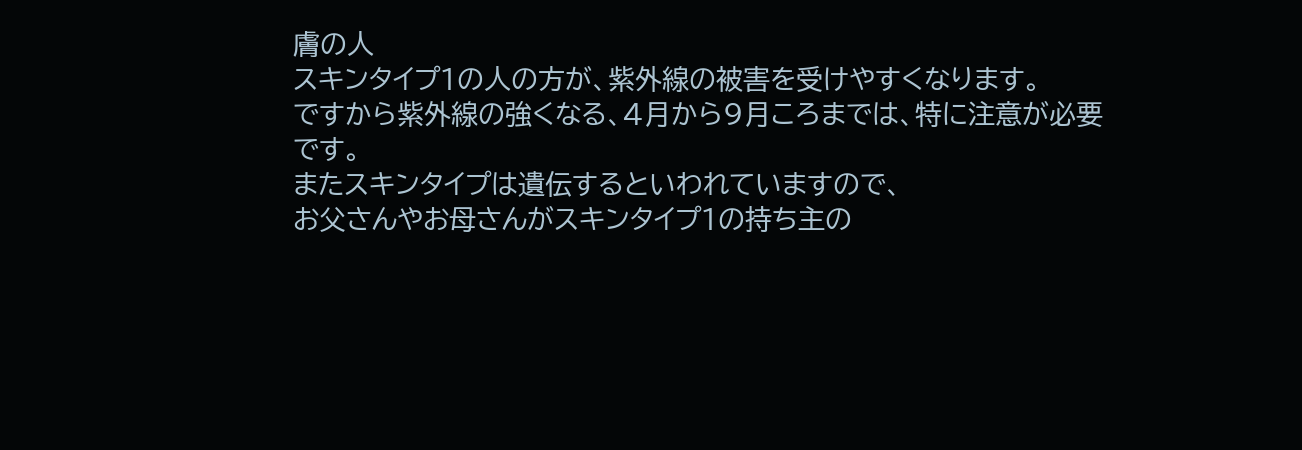膚の人
スキンタイプ1の人の方が、紫外線の被害を受けやすくなります。
ですから紫外線の強くなる、4月から9月ころまでは、特に注意が必要です。
またスキンタイプは遺伝するといわれていますので、
お父さんやお母さんがスキンタイプ1の持ち主の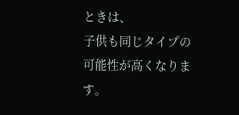ときは、
子供も同じタイプの可能性が高くなります。